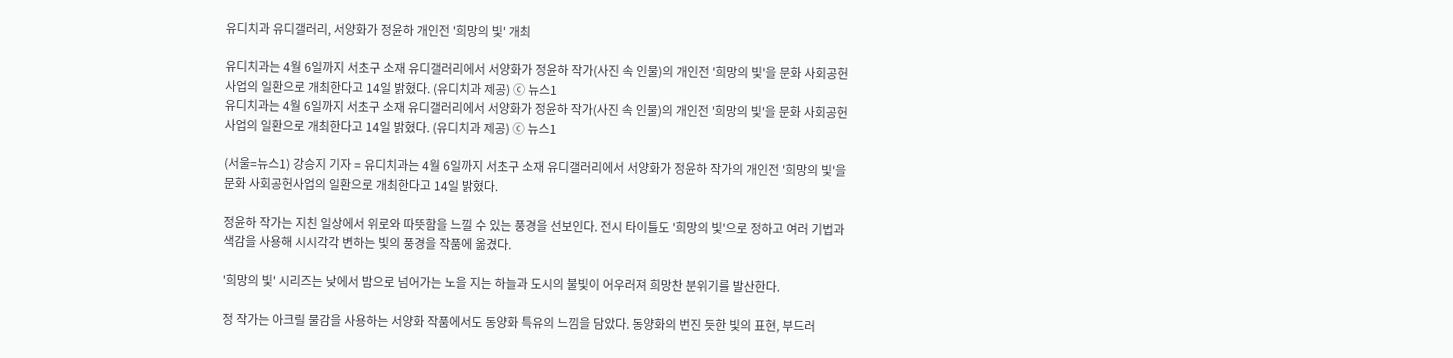유디치과 유디갤러리, 서양화가 정윤하 개인전 '희망의 빛' 개최

유디치과는 4월 6일까지 서초구 소재 유디갤러리에서 서양화가 정윤하 작가(사진 속 인물)의 개인전 '희망의 빛'을 문화 사회공헌사업의 일환으로 개최한다고 14일 밝혔다. (유디치과 제공) ⓒ 뉴스1
유디치과는 4월 6일까지 서초구 소재 유디갤러리에서 서양화가 정윤하 작가(사진 속 인물)의 개인전 '희망의 빛'을 문화 사회공헌사업의 일환으로 개최한다고 14일 밝혔다. (유디치과 제공) ⓒ 뉴스1

(서울=뉴스1) 강승지 기자 = 유디치과는 4월 6일까지 서초구 소재 유디갤러리에서 서양화가 정윤하 작가의 개인전 '희망의 빛'을 문화 사회공헌사업의 일환으로 개최한다고 14일 밝혔다.

정윤하 작가는 지친 일상에서 위로와 따뜻함을 느낄 수 있는 풍경을 선보인다. 전시 타이틀도 '희망의 빛'으로 정하고 여러 기법과 색감을 사용해 시시각각 변하는 빛의 풍경을 작품에 옮겼다.

'희망의 빛' 시리즈는 낮에서 밤으로 넘어가는 노을 지는 하늘과 도시의 불빛이 어우러져 희망찬 분위기를 발산한다.

정 작가는 아크릴 물감을 사용하는 서양화 작품에서도 동양화 특유의 느낌을 담았다. 동양화의 번진 듯한 빛의 표현, 부드러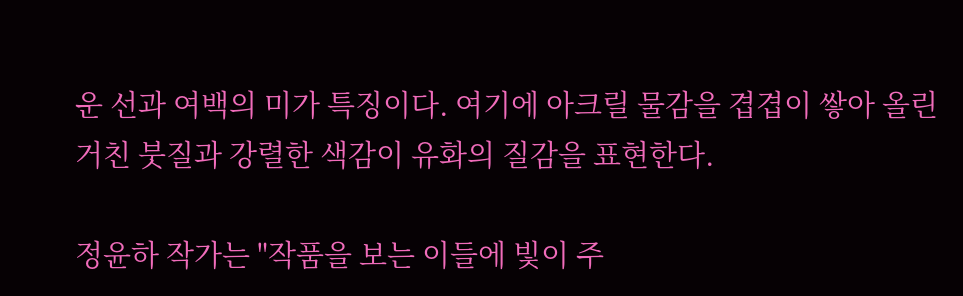운 선과 여백의 미가 특징이다. 여기에 아크릴 물감을 겹겹이 쌓아 올린 거친 붓질과 강렬한 색감이 유화의 질감을 표현한다.

정윤하 작가는 "작품을 보는 이들에 빛이 주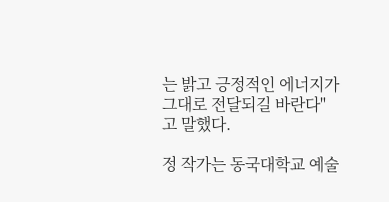는 밝고 긍정적인 에너지가 그대로 전달되길 바란다"고 말했다.

정 작가는 동국대학교 예술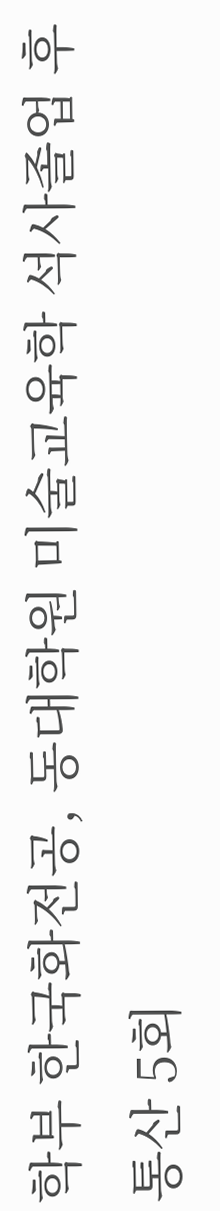학부 한국화전공, 동대학원 미술교육학 석사졸업 후 통산 5회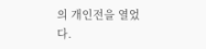의 개인전을 열었다.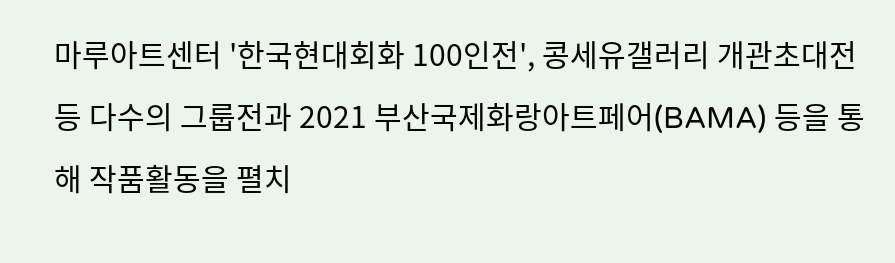마루아트센터 '한국현대회화 100인전', 콩세유갤러리 개관초대전 등 다수의 그룹전과 2021 부산국제화랑아트페어(BAMA) 등을 통해 작품활동을 펼치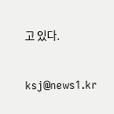고 있다.

ksj@news1.kr